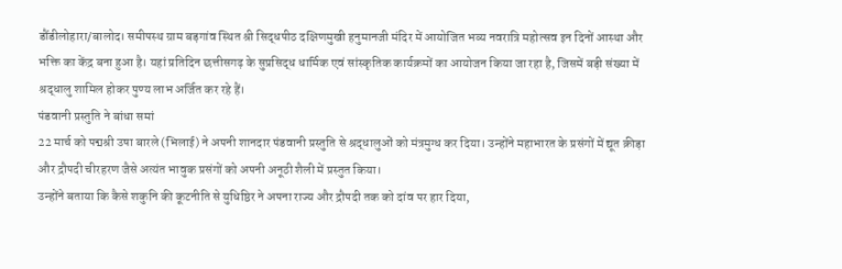डौंडीलोहारा/बालोद। समीपस्थ ग्राम बड़गांव स्थित श्री सिद्धपीठ दक्षिणमुखी हनुमानजी मंदिर में आयोजित भव्य नवरात्रि महोत्सव इन दिनों आस्था और भक्ति का केंद्र बना हुआ है। यहां प्रतिदिन छत्तीसगढ़ के सुप्रसिद्ध धार्मिक एवं सांस्कृतिक कार्यक्रमों का आयोजन किया जा रहा है, जिसमें बड़ी संख्या में श्रद्धालु शामिल होकर पुण्य लाभ अर्जित कर रहे हैं।
पंडवानी प्रस्तुति ने बांधा समां
22 मार्च को पद्मश्री उषा बारले (भिलाई) ने अपनी शानदार पंडवानी प्रस्तुति से श्रद्धालुओं को मंत्रमुग्ध कर दिया। उन्होंने महाभारत के प्रसंगों में द्यूत क्रीड़ा और द्रौपदी चीरहरण जैसे अत्यंत भावुक प्रसंगों को अपनी अनूठी शैली में प्रस्तुत किया।
उन्होंने बताया कि कैसे शकुनि की कूटनीति से युधिष्ठिर ने अपना राज्य और द्रौपदी तक को दांव पर हार दिया,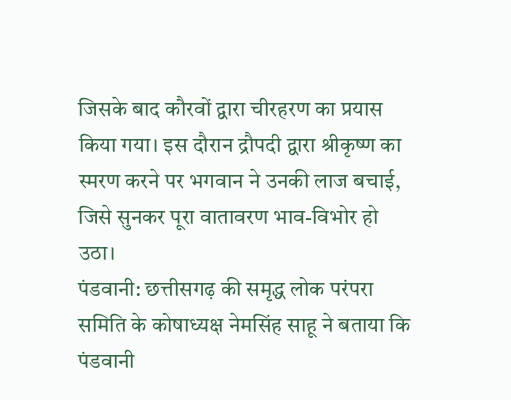जिसके बाद कौरवों द्वारा चीरहरण का प्रयास किया गया। इस दौरान द्रौपदी द्वारा श्रीकृष्ण का स्मरण करने पर भगवान ने उनकी लाज बचाई, जिसे सुनकर पूरा वातावरण भाव-विभोर हो उठा।
पंडवानी: छत्तीसगढ़ की समृद्ध लोक परंपरा
समिति के कोषाध्यक्ष नेमसिंह साहू ने बताया कि पंडवानी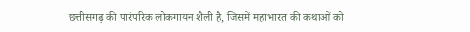छत्तीसगढ़ की पारंपरिक लोकगायन शैली है, जिसमें महाभारत की कथाओं को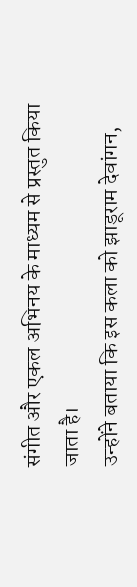संगीत और एकल अभिनय के माध्यम से प्रस्तुत किया जाता है।
उन्होंने बताया कि इस कला को झाडूराम देवांगन,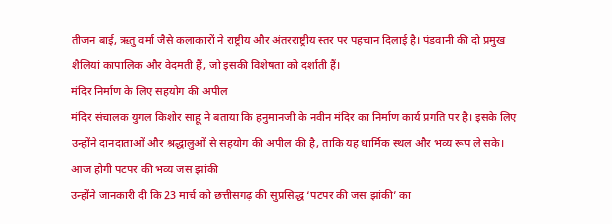तीजन बाई, ऋतु वर्मा जैसे कलाकारों ने राष्ट्रीय और अंतरराष्ट्रीय स्तर पर पहचान दिलाई है। पंडवानी की दो प्रमुख शैलियां कापालिक और वेदमती हैं, जो इसकी विशेषता को दर्शाती हैं।
मंदिर निर्माण के लिए सहयोग की अपील
मंदिर संचालक युगल किशोर साहू ने बताया कि हनुमानजी के नवीन मंदिर का निर्माण कार्य प्रगति पर है। इसके लिए उन्होंने दानदाताओं और श्रद्धालुओं से सहयोग की अपील की है, ताकि यह धार्मिक स्थल और भव्य रूप ले सके।
आज होगी पटपर की भव्य जस झांकी
उन्होंने जानकारी दी कि 23 मार्च को छत्तीसगढ़ की सुप्रसिद्ध ‘पटपर की जस झांकी’ का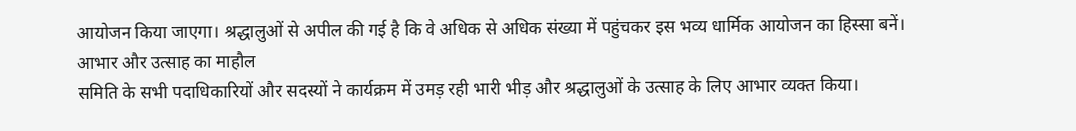आयोजन किया जाएगा। श्रद्धालुओं से अपील की गई है कि वे अधिक से अधिक संख्या में पहुंचकर इस भव्य धार्मिक आयोजन का हिस्सा बनें।
आभार और उत्साह का माहौल
समिति के सभी पदाधिकारियों और सदस्यों ने कार्यक्रम में उमड़ रही भारी भीड़ और श्रद्धालुओं के उत्साह के लिए आभार व्यक्त किया।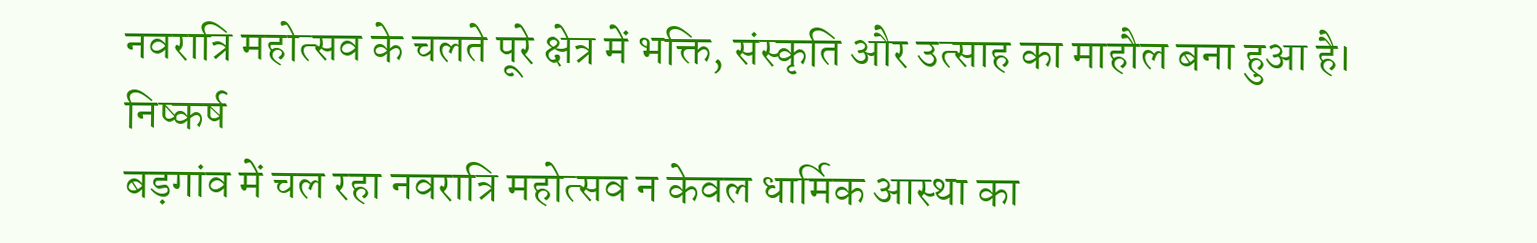नवरात्रि महोत्सव के चलते पूरे क्षेत्र में भक्ति, संस्कृति और उत्साह का माहौल बना हुआ है।
निष्कर्ष
बड़गांव में चल रहा नवरात्रि महोत्सव न केवल धार्मिक आस्था का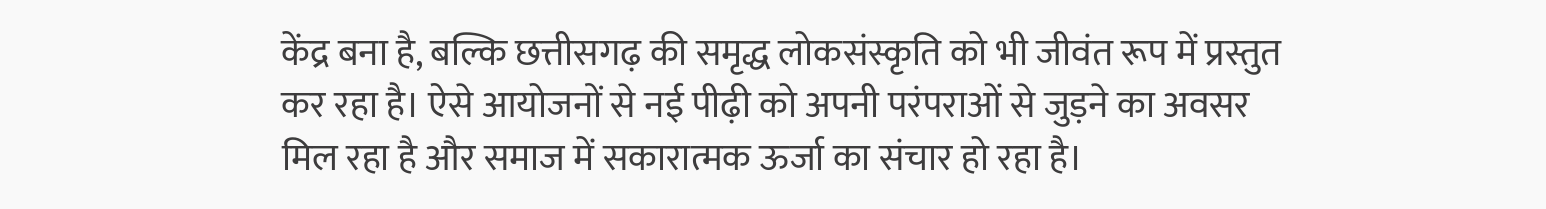केंद्र बना है, बल्कि छत्तीसगढ़ की समृद्ध लोकसंस्कृति को भी जीवंत रूप में प्रस्तुत कर रहा है। ऐसे आयोजनों से नई पीढ़ी को अपनी परंपराओं से जुड़ने का अवसर मिल रहा है और समाज में सकारात्मक ऊर्जा का संचार हो रहा है।